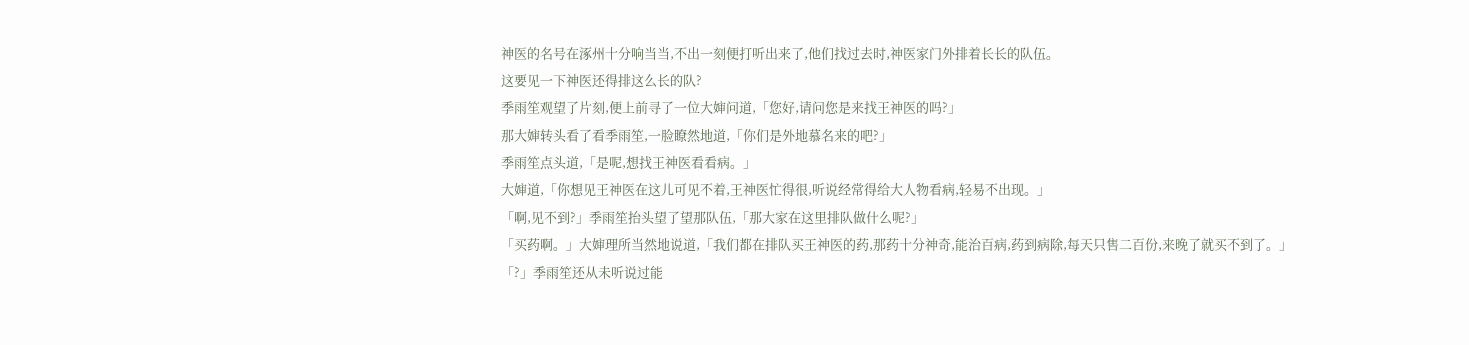神医的名号在涿州十分响当当,不出一刻便打听出来了,他们找过去时,神医家门外排着长长的队伍。
这要见一下神医还得排这么长的队?
季雨笙观望了片刻,便上前寻了一位大婶问道,「您好,请问您是来找王神医的吗?」
那大婶转头看了看季雨笙,一脸瞭然地道,「你们是外地慕名来的吧?」
季雨笙点头道,「是呢,想找王神医看看病。」
大婶道,「你想见王神医在这儿可见不着,王神医忙得很,听说经常得给大人物看病,轻易不出现。」
「啊,见不到?」季雨笙抬头望了望那队伍,「那大家在这里排队做什么呢?」
「买药啊。」大婶理所当然地说道,「我们都在排队买王神医的药,那药十分神奇,能治百病,药到病除,每天只售二百份,来晚了就买不到了。」
「?」季雨笙还从未听说过能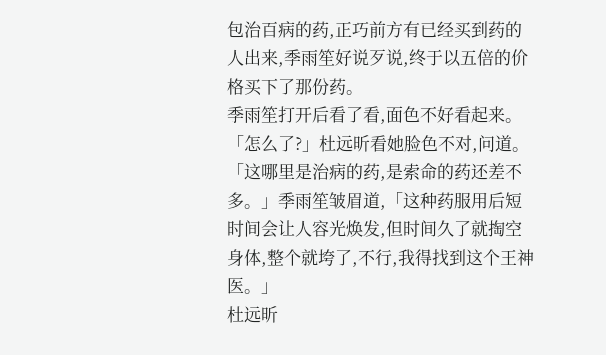包治百病的药,正巧前方有已经买到药的人出来,季雨笙好说歹说,终于以五倍的价格买下了那份药。
季雨笙打开后看了看,面色不好看起来。
「怎么了?」杜远昕看她脸色不对,问道。
「这哪里是治病的药,是索命的药还差不多。」季雨笙皱眉道,「这种药服用后短时间会让人容光焕发,但时间久了就掏空身体,整个就垮了,不行,我得找到这个王神医。」
杜远昕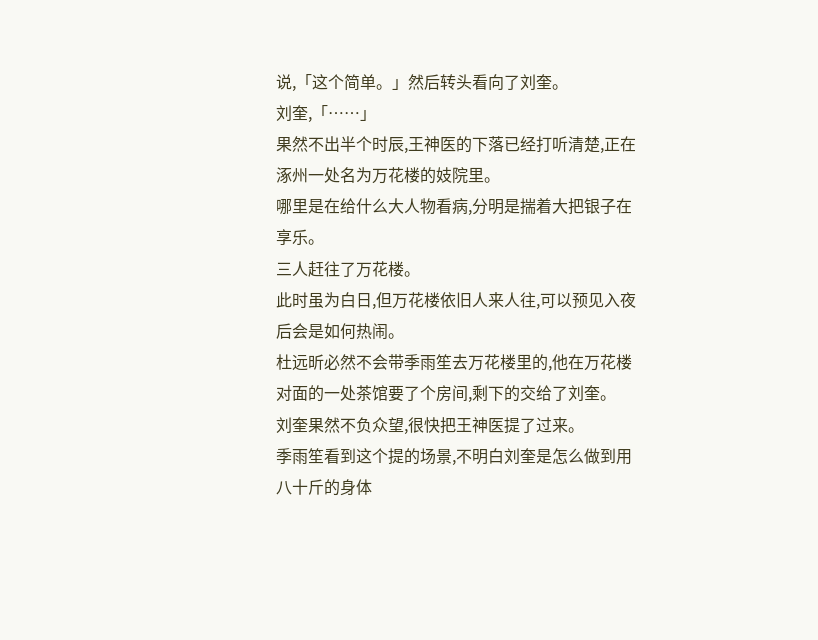说,「这个简单。」然后转头看向了刘奎。
刘奎,「……」
果然不出半个时辰,王神医的下落已经打听清楚,正在涿州一处名为万花楼的妓院里。
哪里是在给什么大人物看病,分明是揣着大把银子在享乐。
三人赶往了万花楼。
此时虽为白日,但万花楼依旧人来人往,可以预见入夜后会是如何热闹。
杜远昕必然不会带季雨笙去万花楼里的,他在万花楼对面的一处茶馆要了个房间,剩下的交给了刘奎。
刘奎果然不负众望,很快把王神医提了过来。
季雨笙看到这个提的场景,不明白刘奎是怎么做到用八十斤的身体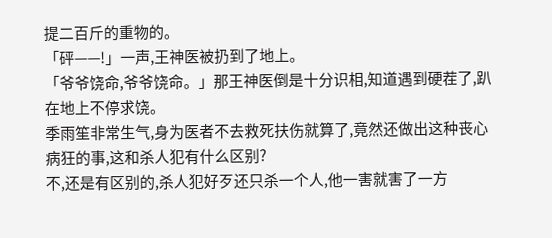提二百斤的重物的。
「砰——!」一声,王神医被扔到了地上。
「爷爷饶命,爷爷饶命。」那王神医倒是十分识相,知道遇到硬茬了,趴在地上不停求饶。
季雨笙非常生气,身为医者不去救死扶伤就算了,竟然还做出这种丧心病狂的事,这和杀人犯有什么区别?
不,还是有区别的,杀人犯好歹还只杀一个人,他一害就害了一方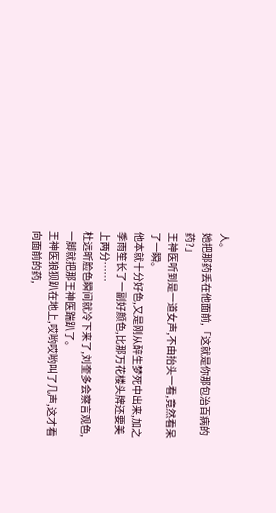人。
她把那药丢在他面前,「这就是你那包治百病的药?」
王神医听到是一道女声,不由抬头一看,竟然看呆了一瞬。
他本就十分好色,又是刚从醉生梦死中出来,加之季雨笙长了一副好颜色,比那万花楼头牌还要美上两分……
杜远昕脸色瞬间就冷下来了,刘奎多会察言观色,一脚就把那王神医踹趴了。
王神医狼狈趴在地上,哎哟哎哟叫了几声,这才看向面前的药,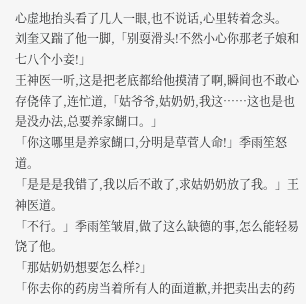心虚地抬头看了几人一眼,也不说话,心里转着念头。
刘奎又踹了他一脚,「别耍滑头!不然小心你那老子娘和七八个小妾!」
王神医一听,这是把老底都给他摸清了啊,瞬间也不敢心存侥倖了,连忙道,「姑爷爷,姑奶奶,我这……这也是也是没办法,总要养家餬口。」
「你这哪里是养家餬口,分明是草菅人命!」季雨笙怒道。
「是是是我错了,我以后不敢了,求姑奶奶放了我。」王神医道。
「不行。」季雨笙皱眉,做了这么缺德的事,怎么能轻易饶了他。
「那姑奶奶想要怎么样?」
「你去你的药房当着所有人的面道歉,并把卖出去的药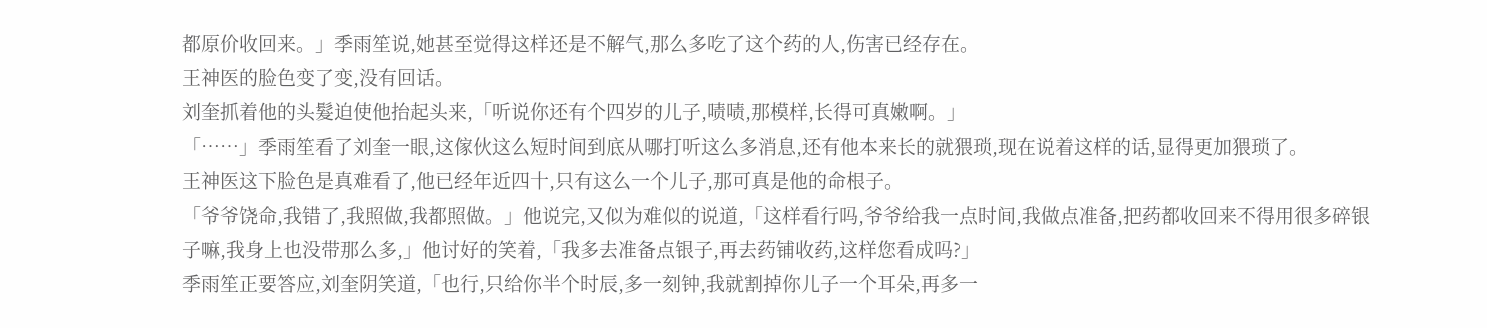都原价收回来。」季雨笙说,她甚至觉得这样还是不解气,那么多吃了这个药的人,伤害已经存在。
王神医的脸色变了变,没有回话。
刘奎抓着他的头髮迫使他抬起头来,「听说你还有个四岁的儿子,啧啧,那模样,长得可真嫩啊。」
「……」季雨笙看了刘奎一眼,这傢伙这么短时间到底从哪打听这么多消息,还有他本来长的就猥琐,现在说着这样的话,显得更加猥琐了。
王神医这下脸色是真难看了,他已经年近四十,只有这么一个儿子,那可真是他的命根子。
「爷爷饶命,我错了,我照做,我都照做。」他说完,又似为难似的说道,「这样看行吗,爷爷给我一点时间,我做点准备,把药都收回来不得用很多碎银子嘛,我身上也没带那么多,」他讨好的笑着,「我多去准备点银子,再去药铺收药,这样您看成吗?」
季雨笙正要答应,刘奎阴笑道,「也行,只给你半个时辰,多一刻钟,我就割掉你儿子一个耳朵,再多一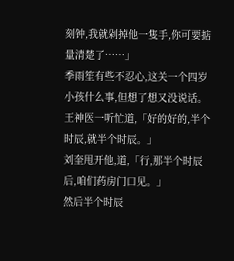刻钟,我就剁掉他一隻手,你可要掂量清楚了……」
季雨笙有些不忍心,这关一个四岁小孩什么事,但想了想又没说话。
王神医一听忙道,「好的好的,半个时辰,就半个时辰。」
刘奎甩开他,道,「行,那半个时辰后,咱们药房门口见。」
然后半个时辰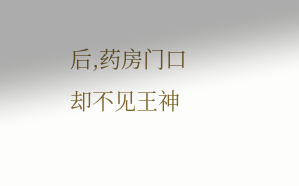后,药房门口却不见王神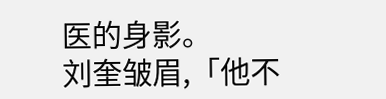医的身影。
刘奎皱眉,「他不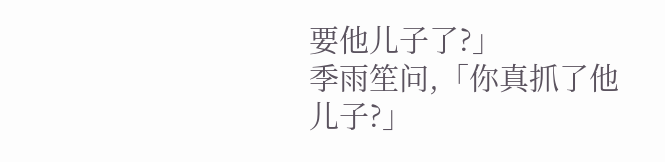要他儿子了?」
季雨笙问,「你真抓了他儿子?」